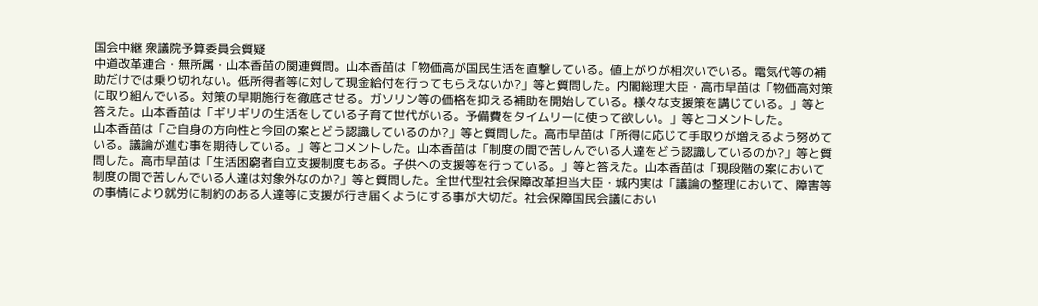国会中継 衆議院予算委員会質疑
中道改革連合・無所属・山本香苗の関連質問。山本香苗は「物価高が国民生活を直撃している。値上がりが相次いでいる。電気代等の補助だけでは乗り切れない。低所得者等に対して現金給付を行ってもらえないか?」等と質問した。内閣総理大臣・高市早苗は「物価高対策に取り組んでいる。対策の早期施行を徹底させる。ガソリン等の価格を抑える補助を開始している。様々な支援策を講じている。」等と答えた。山本香苗は「ギリギリの生活をしている子育て世代がいる。予備費をタイムリーに使って欲しい。」等とコメントした。
山本香苗は「ご自身の方向性と今回の案とどう認識しているのか?」等と質問した。高市早苗は「所得に応じて手取りが増えるよう努めている。議論が進む事を期待している。」等とコメントした。山本香苗は「制度の間で苦しんでいる人達をどう認識しているのか?」等と質問した。高市早苗は「生活困窮者自立支援制度もある。子供への支援等を行っている。」等と答えた。山本香苗は「現段階の案において制度の間で苦しんでいる人達は対象外なのか?」等と質問した。全世代型社会保障改革担当大臣・城内実は「議論の整理において、障害等の事情により就労に制約のある人達等に支援が行き届くようにする事が大切だ。社会保障国民会議におい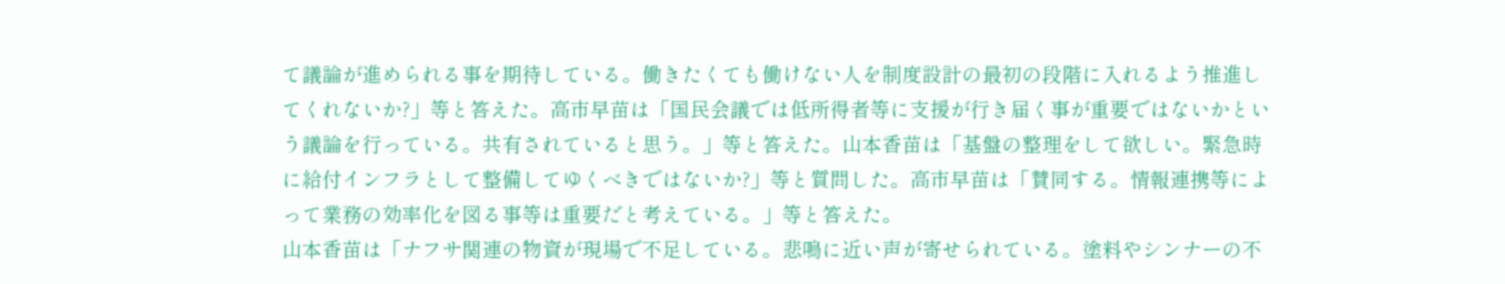て議論が進められる事を期待している。働きたくても働けない人を制度設計の最初の段階に入れるよう推進してくれないか?」等と答えた。高市早苗は「国民会議では低所得者等に支援が行き届く事が重要ではないかという議論を行っている。共有されていると思う。」等と答えた。山本香苗は「基盤の整理をして欲しい。緊急時に給付インフラとして整備してゆくべきではないか?」等と質問した。高市早苗は「賛同する。情報連携等によって業務の効率化を図る事等は重要だと考えている。」等と答えた。
山本香苗は「ナフサ関連の物資が現場で不足している。悲鳴に近い声が寄せられている。塗料やシンナーの不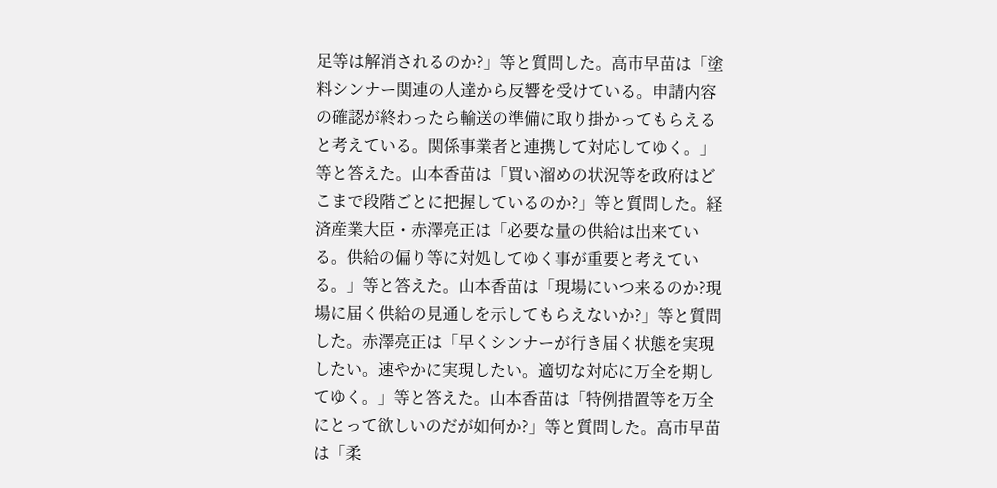足等は解消されるのか?」等と質問した。高市早苗は「塗料シンナー関連の人達から反響を受けている。申請内容の確認が終わったら輸送の準備に取り掛かってもらえると考えている。関係事業者と連携して対応してゆく。」等と答えた。山本香苗は「買い溜めの状況等を政府はどこまで段階ごとに把握しているのか?」等と質問した。経済産業大臣・赤澤亮正は「必要な量の供給は出来ている。供給の偏り等に対処してゆく事が重要と考えている。」等と答えた。山本香苗は「現場にいつ来るのか?現場に届く供給の見通しを示してもらえないか?」等と質問した。赤澤亮正は「早くシンナーが行き届く状態を実現したい。速やかに実現したい。適切な対応に万全を期してゆく。」等と答えた。山本香苗は「特例措置等を万全にとって欲しいのだが如何か?」等と質問した。高市早苗は「柔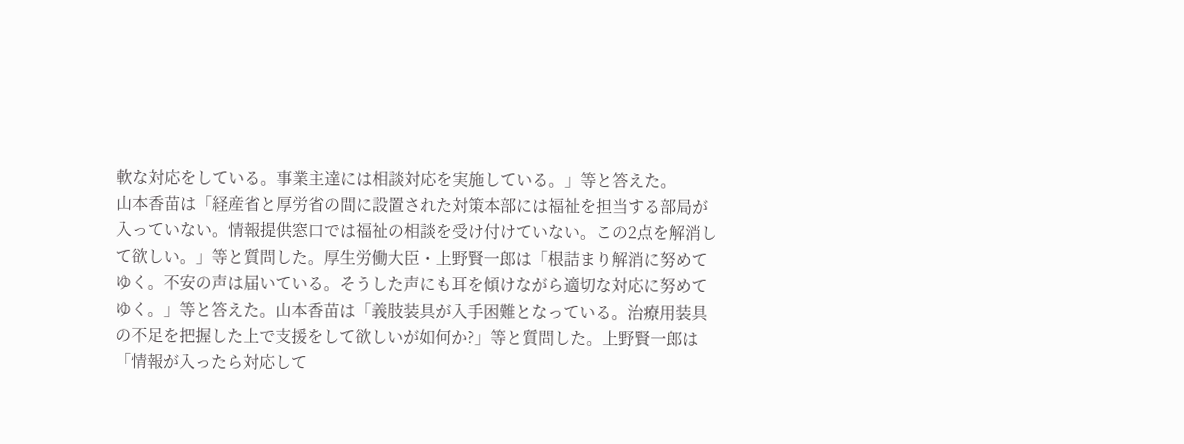軟な対応をしている。事業主達には相談対応を実施している。」等と答えた。
山本香苗は「経産省と厚労省の間に設置された対策本部には福祉を担当する部局が入っていない。情報提供窓口では福祉の相談を受け付けていない。この2点を解消して欲しい。」等と質問した。厚生労働大臣・上野賢一郎は「根詰まり解消に努めてゆく。不安の声は届いている。そうした声にも耳を傾けながら適切な対応に努めてゆく。」等と答えた。山本香苗は「義肢装具が入手困難となっている。治療用装具の不足を把握した上で支援をして欲しいが如何か?」等と質問した。上野賢一郎は「情報が入ったら対応して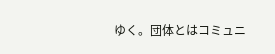ゆく。団体とはコミュニ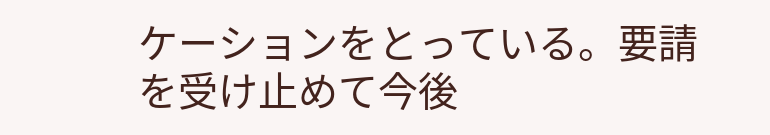ケーションをとっている。要請を受け止めて今後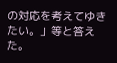の対応を考えてゆきたい。」等と答えた。